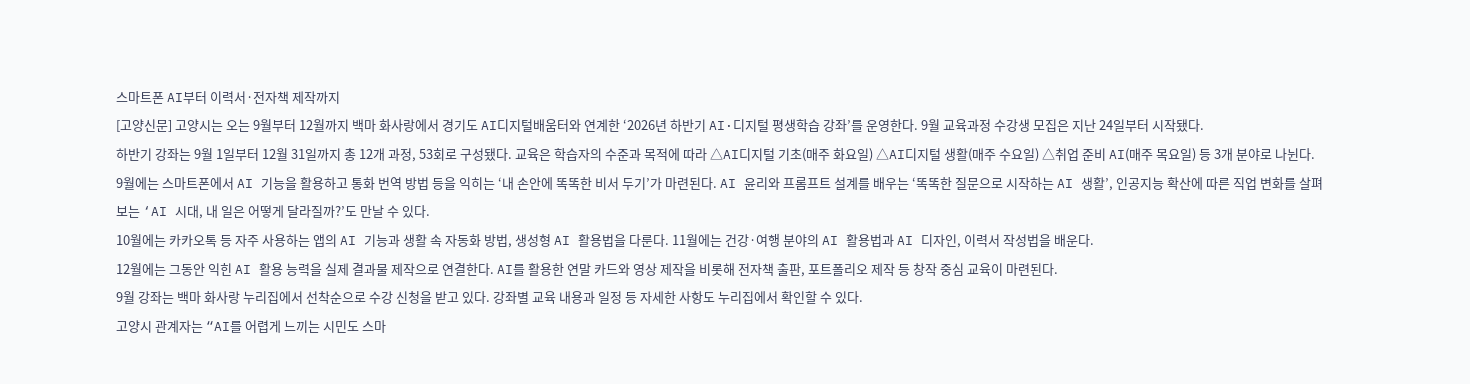스마트폰 AI부터 이력서·전자책 제작까지
[고양신문] 고양시는 오는 9월부터 12월까지 백마 화사랑에서 경기도 AI디지털배움터와 연계한 ‘2026년 하반기 AI·디지털 평생학습 강좌’를 운영한다. 9월 교육과정 수강생 모집은 지난 24일부터 시작됐다.
하반기 강좌는 9월 1일부터 12월 31일까지 총 12개 과정, 53회로 구성됐다. 교육은 학습자의 수준과 목적에 따라 △AI디지털 기초(매주 화요일) △AI디지털 생활(매주 수요일) △취업 준비 AI(매주 목요일) 등 3개 분야로 나뉜다.
9월에는 스마트폰에서 AI 기능을 활용하고 통화 번역 방법 등을 익히는 ‘내 손안에 똑똑한 비서 두기’가 마련된다. AI 윤리와 프롬프트 설계를 배우는 ‘똑똑한 질문으로 시작하는 AI 생활’, 인공지능 확산에 따른 직업 변화를 살펴보는 ‘AI 시대, 내 일은 어떻게 달라질까?’도 만날 수 있다.
10월에는 카카오톡 등 자주 사용하는 앱의 AI 기능과 생활 속 자동화 방법, 생성형 AI 활용법을 다룬다. 11월에는 건강·여행 분야의 AI 활용법과 AI 디자인, 이력서 작성법을 배운다.
12월에는 그동안 익힌 AI 활용 능력을 실제 결과물 제작으로 연결한다. AI를 활용한 연말 카드와 영상 제작을 비롯해 전자책 출판, 포트폴리오 제작 등 창작 중심 교육이 마련된다.
9월 강좌는 백마 화사랑 누리집에서 선착순으로 수강 신청을 받고 있다. 강좌별 교육 내용과 일정 등 자세한 사항도 누리집에서 확인할 수 있다.
고양시 관계자는 “AI를 어렵게 느끼는 시민도 스마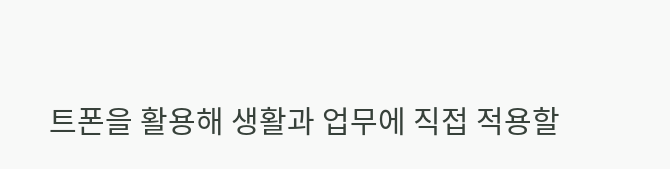트폰을 활용해 생활과 업무에 직접 적용할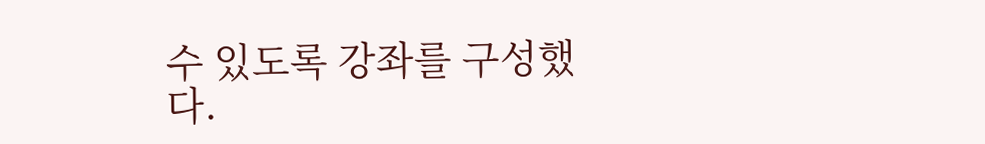수 있도록 강좌를 구성했다.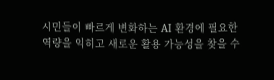시민들이 빠르게 변화하는 AI 환경에 필요한 역량을 익히고 새로운 활용 가능성을 찾을 수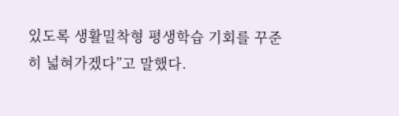있도록 생활밀착형 평생학습 기회를 꾸준히 넓혀가겠다”고 말했다.